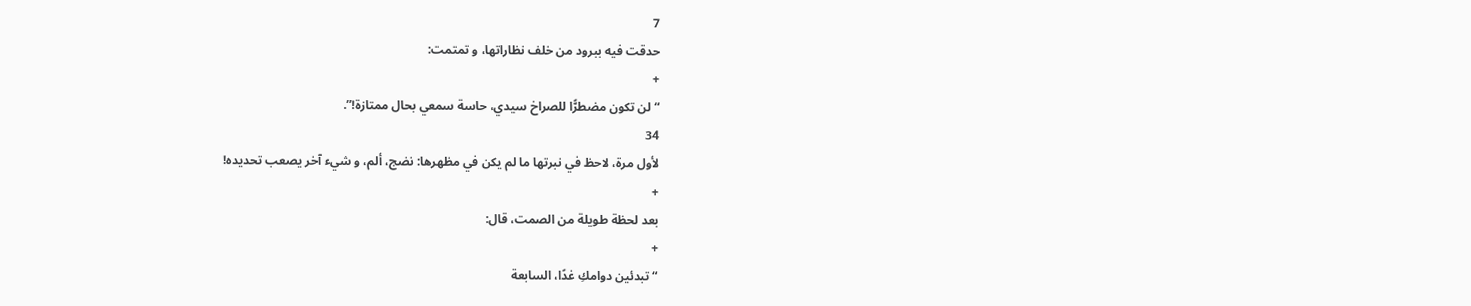7
حدقت فيه ببرود من خلف نظاراتها، و تمتمت:
+
“لن تكون مضطرًّا للصراخ سيدي، حاسة سمعي بحال ممتازة!”.
34
لأول مرة، لاحظ في نبرتها ما لم يكن في مظهرها: نضج، ألم، و شيء آخر يصعب تحديده!
+
بعد لحظة طويلة من الصمت، قال:
+
“تبدئين دوامكِ غدًا، السابعة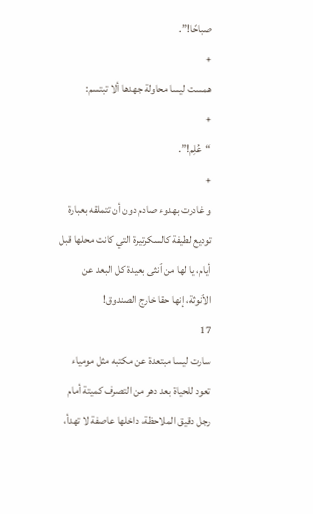صباحًا!”.
+
همست ليسا محاولة جهدها ألا تبتسم:
+
“عُلِم!”.
+
و غادرت بهدوء صادم دون أن تتملقه بعبارة توديع لطيفة كالسكرتيرة التي كانت محلها قبل أيام، يا لها من ٱنثى بعيدة كل البعد عن الٱنوثة، إنها حقا خارج الصندوق!
17
سارت ليسا مبتعدة عن مكتبه مثل مومياء تعود للحياة بعد دهر من التصرف كميتة أمام رجل دقيق الملاحظة، داخلها عاصفة لا تهدأ،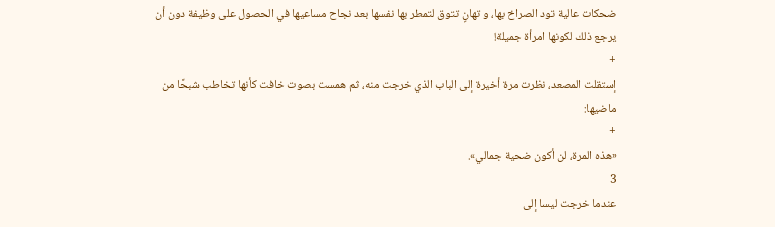ضحكات عالية تود الصراخ بها، و تهانٍ تتوق لتمطر بها نفسها بعد نجاح مساعيها في الحصول على وظيفة دون أن يرجع ذلك لكونها امرأة جميلة!
+
إستقلت المصعد، نظرت مرة أخيرة إلى الباب الذي خرجت منه، ثم همست بصوت خافت كأنها تخاطب شبحًا من ماضيها:
+
«هذه المرة، لن أكون ضحية جمالي».
3
عندما خرجت ليسا إلى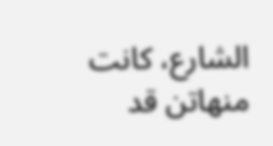الشارع، كانت منهاتن قد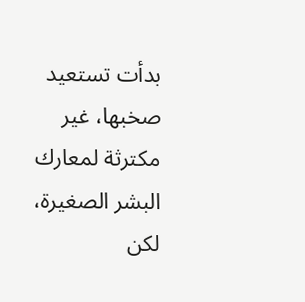بدأت تستعيد صخبها، غير مكترثة لمعارك البشر الصغيرة، لكن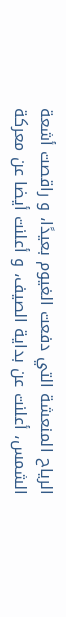الرياح المنعشة التي دفعت الغيوم بعيدًا، و راقصت أشعة الشمس، أعلنت عن بداية الصيف، و أعلنت أيضا عن معركة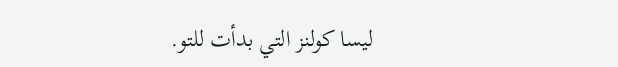ليسا كولنز التي بدأت للتو.